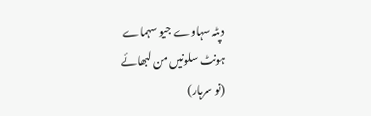دپٹہ سہاوے جیو سہماے
ہونٹ سلونیں من لبھائے
(نو سرہار)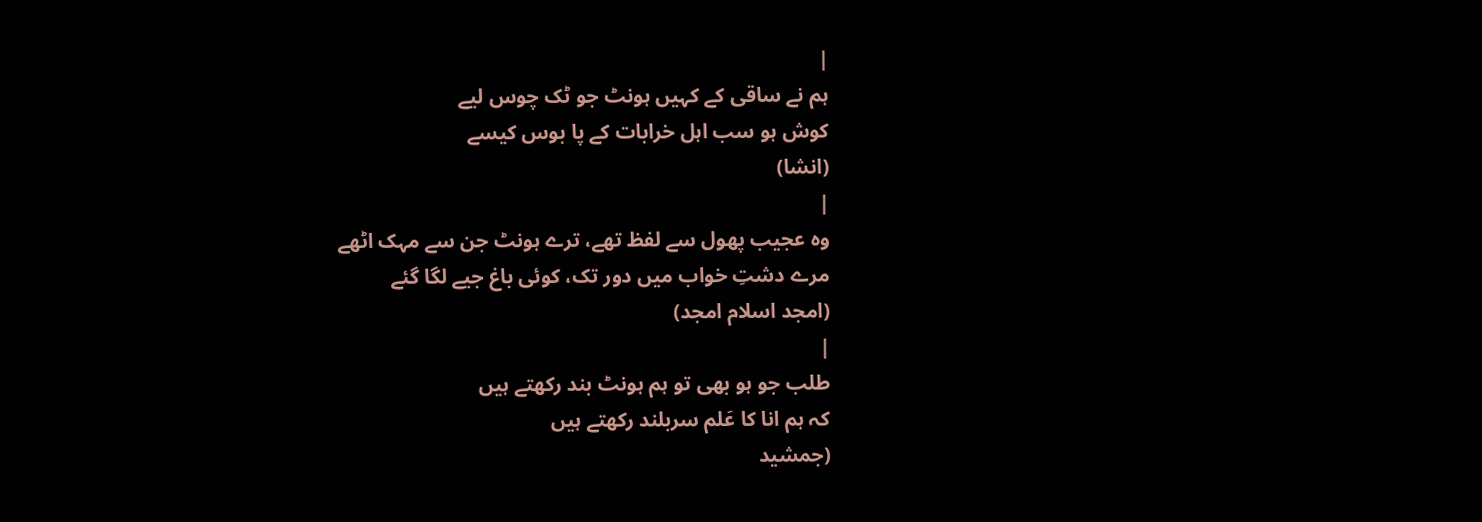|
ہم نے ساقی کے کہیں ہونٹ جو ٹک چوس لیے
کوش ہو سب اہل خرابات کے پا بوس کیسے
(انشا)
|
وہ عجیب پھول سے لفظ تھے، ترے ہونٹ جن سے مہک اٹھے
مرے دشتِ خواب میں دور تک، کوئی باغ جیے لگا گئے
(امجد اسلام امجد)
|
طلب جو ہو بھی تو ہم ہونٹ بند رکھتے ہیں
کہ ہم انا کا عَلم سربلند رکھتے ہیں
(جمشید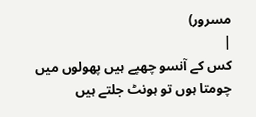مسرور)
|
کس کے آنسو چھپے ہیں پھولوں میں
چومتا ہوں تو ہونٹ جلتے ہیں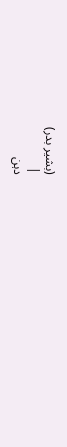(بشیر بدر)
|
دہن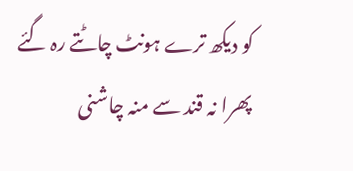کو دیکھ ترے ہونٹ چاٹتے رہ گئے
پھرا نہ قند سے منہ چاشنی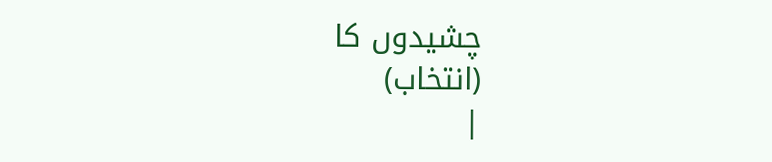چشیدوں کا
(انتخاب)
|